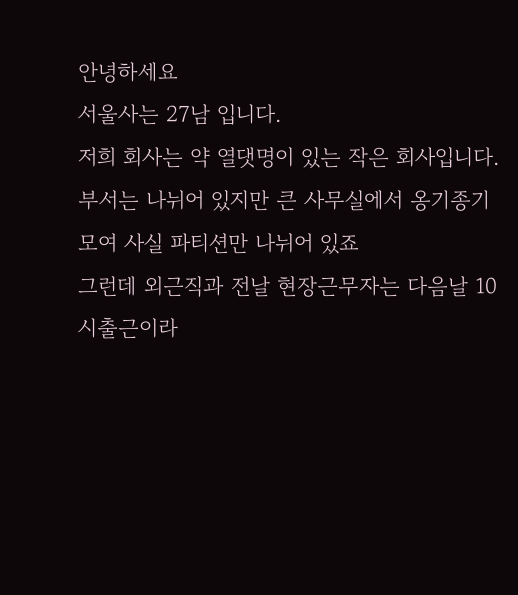안녕하세요
서울사는 27남 입니다.
저희 회사는 약 열댓명이 있는 작은 회사입니다.
부서는 나뉘어 있지만 큰 사무실에서 옹기종기 모여 사실 파티션만 나뉘어 있죠
그런데 외근직과 전날 현장근무자는 다음날 10시출근이라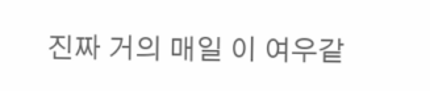진짜 거의 매일 이 여우같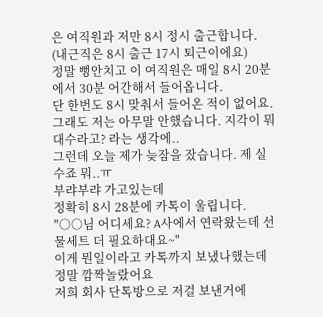은 여직원과 저만 8시 정시 출근합니다.
(내근직은 8시 출근 17시 퇴근이에요)
정말 뻥안치고 이 여직원은 매일 8시 20분에서 30분 어간해서 들어옵니다.
단 한번도 8시 맞춰서 들어온 적이 없어요.
그래도 저는 아무말 안했습니다. 지각이 뭐 대수라고? 라는 생각에..
그런데 오늘 제가 늦잠을 잤습니다. 제 실수죠 뭐..ㅠ
부랴부랴 가고있는데
정확히 8시 28분에 카톡이 울립니다.
"○○님 어디세요? A사에서 연락왔는데 선물세트 더 필요하대요~"
이게 뭔일이라고 카톡까지 보냈나했는데 정말 깜짝놀랐어요
저희 회사 단톡방으로 저걸 보낸거에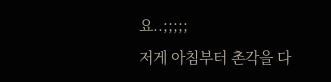요..;;;;;
저게 아침부터 촌각을 다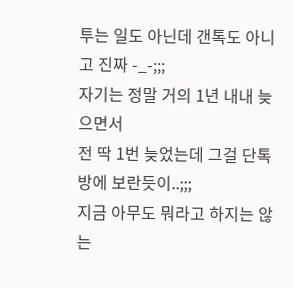투는 일도 아닌데 갠톡도 아니고 진짜 -_-;;;
자기는 정말 거의 1년 내내 늦으면서
전 딱 1번 늦었는데 그걸 단톡방에 보란듯이..;;;
지금 아무도 뭐라고 하지는 않는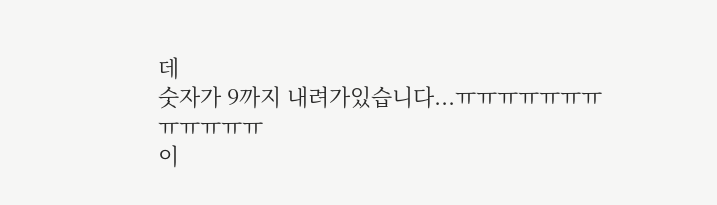데
숫자가 9까지 내려가있습니다...ㅠㅠㅠㅠㅠㅠㅠㅠㅠㅠㅠㅠ
이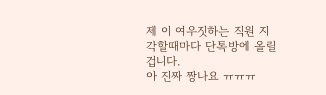제 이 여우짓하는 직원 지각할때마다 단톡방에 올릴겁니다.
아 진짜 짱나요 ㅠㅠㅠ